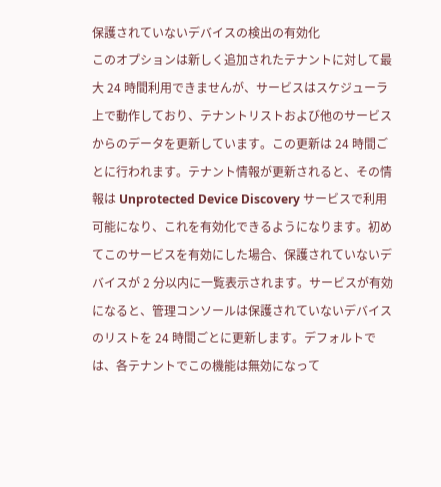保護されていないデバイスの検出の有効化
このオプションは新しく追加されたテナントに対して最大 24 時間利用できませんが、サービスはスケジューラ上で動作しており、テナントリストおよび他のサービスからのデータを更新しています。この更新は 24 時間ごとに行われます。テナント情報が更新されると、その情報は Unprotected Device Discovery サービスで利用可能になり、これを有効化できるようになります。初めてこのサービスを有効にした場合、保護されていないデバイスが 2 分以内に一覧表示されます。サービスが有効になると、管理コンソールは保護されていないデバイスのリストを 24 時間ごとに更新します。デフォルトでは、各テナントでこの機能は無効になって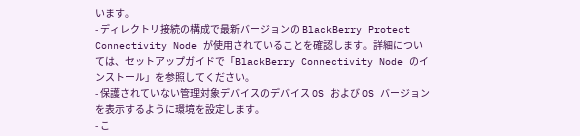います。
- ディレクトリ接続の構成で最新バージョンの BlackBerry Protect Connectivity Node が使用されていることを確認します。詳細については、セットアップガイドで「BlackBerry Connectivity Node のインストール」を参照してください。
- 保護されていない管理対象デバイスのデバイス OS および OS バージョンを表示するように環境を設定します。
- こ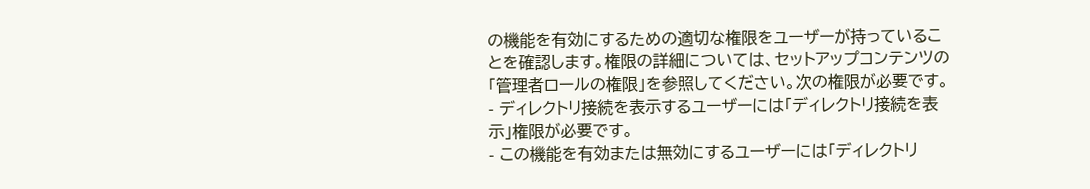の機能を有効にするための適切な権限をユーザーが持っていることを確認します。権限の詳細については、セットアップコンテンツの「管理者ロールの権限」を参照してください。次の権限が必要です。
- ディレクトリ接続を表示するユーザーには「ディレクトリ接続を表示」権限が必要です。
- この機能を有効または無効にするユーザーには「ディレクトリ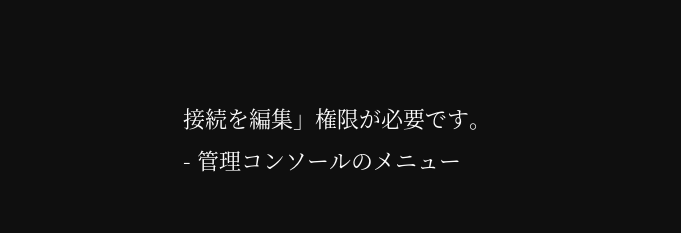接続を編集」権限が必要です。
- 管理コンソールのメニュー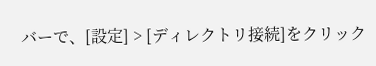バーで、[設定] > [ディレクトリ接続]をクリック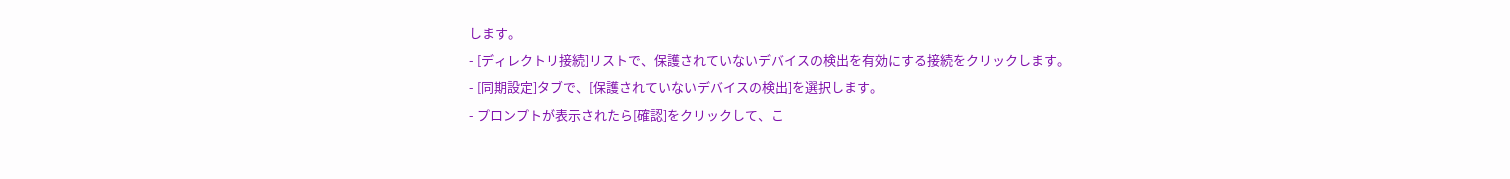します。
- [ディレクトリ接続]リストで、保護されていないデバイスの検出を有効にする接続をクリックします。
- [同期設定]タブで、[保護されていないデバイスの検出]を選択します。
- プロンプトが表示されたら[確認]をクリックして、こ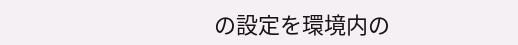の設定を環境内の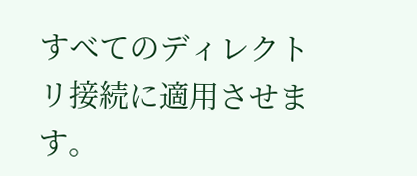すべてのディレクトリ接続に適用させます。